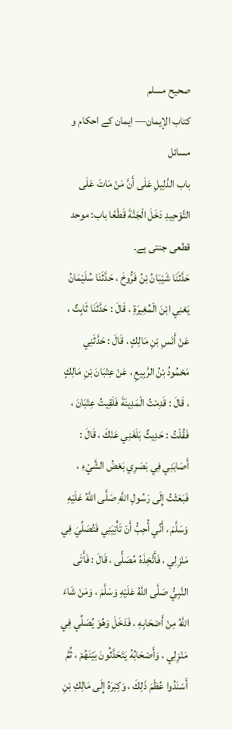صحيح مسلم
كتاب الإيمان— ایمان کے احکام و مسائل
باب الدَّلِيلِ عَلَى أَنَّ مَنْ مَاتَ عَلَى التَّوْحِيدِ دَخَلَ الْجَنَّةَ قَطْعًا باب: موحد قطعی جنتی ہے۔
حَدَّثَنَا شَيْبَانُ بْنُ فَرُّوخَ ، حَدَّثَنَا سُلَيْمَانُ يَعْنِي ابْنَ الْمُغِيرَةِ ، قَالَ : حَدَّثَنَا ثَابِتٌ ، عَنْ أَنَسِ بْنِ مَالِكٍ ، قَالَ : حَدَّثَنِي مَحْمُودُ بْنُ الرَّبِيعِ ، عَنْ عِتْبَانَ بْنِ مَالِكٍ ، قَالَ : قَدِمْتُ الْمَدِينَةَ فَلَقِيتُ عِتْبَانَ ، فَقُلْتُ : حَدِيثٌ بَلَغَنِي عَنْكَ ، قَالَ : أَصَابَنِي فِي بَصَرِي بَعْضُ الشَّيْءِ ، فَبَعَثْتُ إِلَى رَسُولِ اللَّهِ صَلَّى اللَّهُ عَلَيْهِ وَسَلَّمَ ، أَنِّي أُحِبُّ أَنْ تَأْتِيَنِي فَتُصَلِّيَ فِي مَنْزِلِي ، فَأَتَّخِذَهُ مُصَلًّى ، قَالَ : فَأَتَى النَّبِيُّ صَلَّى اللَّهُ عَلَيْهِ وَسَلَّمَ ، وَمَنْ شَاءَ اللَّهُ مِنْ أَصْحَابِهِ ، فَدَخَلَ وَهُوَ يُصَلِّي فِي مَنْزِلِي ، وَأَصْحَابُهُ يَتَحَدَّثُونَ بَيْنَهُمْ ، ثُمَّ أَسْنَدُوا عُظْمَ ذَلِكَ ، وَكِبْرَهُ إِلَى مَالِكِ بْنِ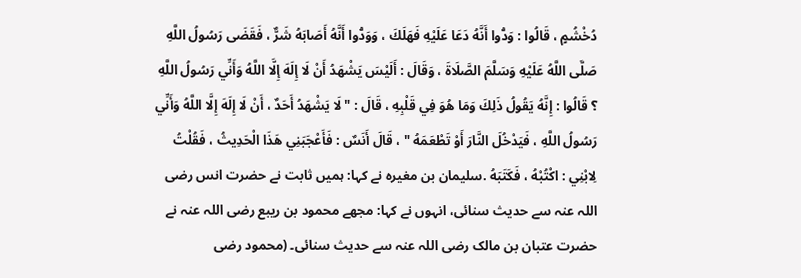دُخْشُمٍ ، قَالُوا : وَدُّوا أَنَّهُ دَعَا عَلَيْهِ فَهَلَكَ ، وَوَدُّوا أَنَّهُ أَصَابَهُ شَرٌّ ، فَقَضَى رَسُولُ اللَّهِ صَلَّى اللَّهُ عَلَيْهِ وَسَلَّمَ الصَّلَاةَ ، وَقَالَ : أَلَيْسَ يَشْهَدُ أَنْ لَا إِلَهَ إِلَّا اللَّهُ وَأَنِّي رَسُولُ اللَّهِ ؟ قَالُوا : إِنَّهُ يَقُولُ ذَلِكَ وَمَا هُوَ فِي قَلْبِهِ ، قَالَ : " لَا يَشْهَدُ أَحَدٌ ، أَنْ لَا إِلَهَ إِلَّا اللَّهُ وَأَنِّي رَسُولُ اللَّهِ ، فَيَدْخُلَ النَّارَ أَوْ تَطْعَمَهُ " ، قَالَ أَنَسٌ : فَأَعْجَبَنِي هَذَا الْحَدِيثُ ، فَقُلْتُ لِابْنِي : اكْتُبْهُ ، فَكَتَبَهُ .سلیمان بن مغیرہ نے کہا: ہمیں ثابت نے حضرت انس رضی اللہ عنہ سے حدیث سنائی، انہوں نے کہا: مجھے محمود بن ریبع رضی اللہ عنہ نے حضرت عتبان بن مالک رضی اللہ عنہ سے حدیث سنائی۔ (محمود رضی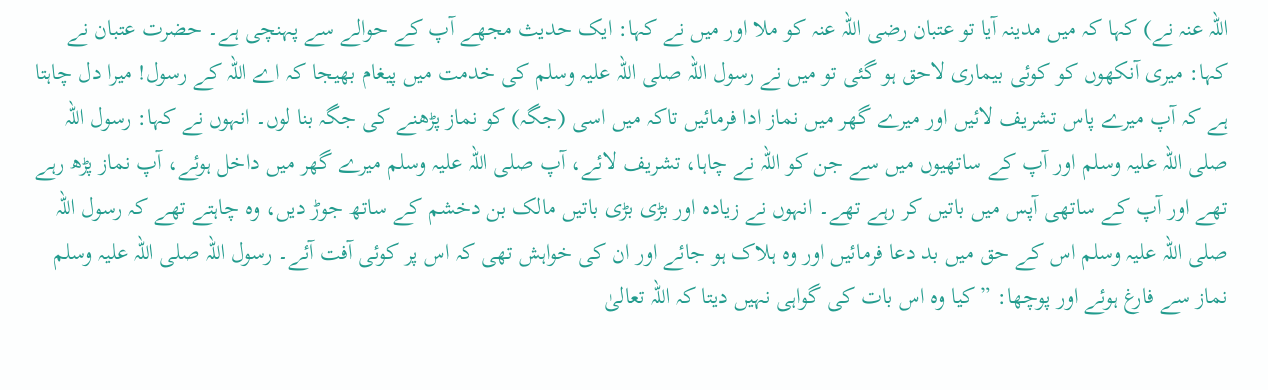اللہ عنہ نے) کہا کہ میں مدینہ آیا تو عتبان رضی اللہ عنہ کو ملا اور میں نے کہا: ایک حدیث مجھے آپ کے حوالے سے پہنچی ہے۔ حضرت عتبان نے کہا: میری آنکھوں کو کوئی بیماری لاحق ہو گئی تو میں نے رسول اللہ صلی اللہ علیہ وسلم کی خدمت میں پیغام بھیجا کہ اے اللہ کے رسول! میرا دل چاہتا ہے کہ آپ میرے پاس تشریف لائیں اور میرے گھر میں نماز ادا فرمائیں تاکہ میں اسی (جگہ) کو نماز پڑھنے کی جگہ بنا لوں۔ انہوں نے کہا: رسول اللہ صلی اللہ علیہ وسلم اور آپ کے ساتھیوں میں سے جن کو اللہ نے چاہا، تشریف لائے، آپ صلی اللہ علیہ وسلم میرے گھر میں داخل ہوئے، آپ نماز پڑھ رہے تھے اور آپ کے ساتھی آپس میں باتیں کر رہے تھے۔ انہوں نے زیادہ اور بڑی بڑی باتیں مالک بن دخشم کے ساتھ جوڑ دیں، وہ چاہتے تھے کہ رسول اللہ صلی اللہ علیہ وسلم اس کے حق میں بد دعا فرمائیں اور وہ ہلاک ہو جائے اور ان کی خواہش تھی کہ اس پر کوئی آفت آئے۔ رسول اللہ صلی اللہ علیہ وسلم نماز سے فارغ ہوئے اور پوچھا: ”کیا وہ اس بات کی گواہی نہیں دیتا کہ اللہ تعالیٰ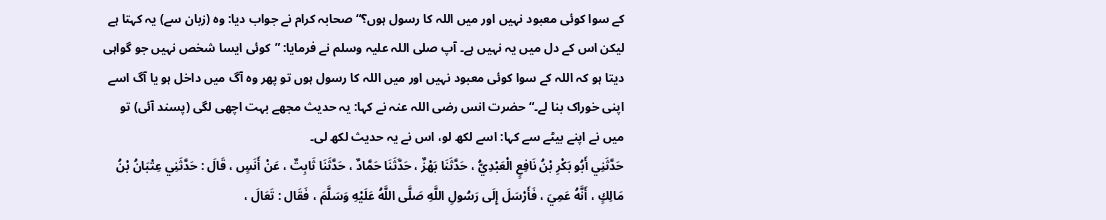کے سوا کوئی معبود نہیں اور میں اللہ کا رسول ہوں؟“ صحابہ کرام نے جواب دیا: وہ (زبان سے) یہ کہتا ہے لیکن اس کے دل میں یہ نہیں ہے۔ آپ صلی اللہ علیہ وسلم نے فرمایا: ”کوئی ایسا شخص نہیں جو گواہی دیتا ہو کہ اللہ کے سوا کوئی معبود نہیں اور میں اللہ کا رسول ہوں تو پھر وہ آگ میں داخل ہو یا آگ اسے اپنی خوراک بنا لے۔“ حضرت انس رضی اللہ عنہ نے کہا: یہ حدیث مجھے بہت اچھی لگی (پسند آئی) تو میں نے اپنے بیٹے سے کہا: اسے لکھ لو، اس نے یہ حدیث لکھ لی۔
حَدَّثَنِي أَبُو بَكْرِ بْنُ نَافِعٍ الْعَبْدِيُّ ، حَدَّثَنَا بَهْزٌ ، حَدَّثَنَا حَمَّادٌ ، حَدَّثَنَا ثَابِتٌ ، عَنْ أَنَسٍ ، قَالَ : حَدَّثَنِي عِتْبَانُ بْنُ مَالِكٍ ، أَنَّهُ عَمِيَ ، فَأَرْسَلَ إِلَى رَسُولِ اللَّهِ صَلَّى اللَّهُ عَلَيْهِ وَسَلَّمَ ، فَقَال : تَعَالَ ،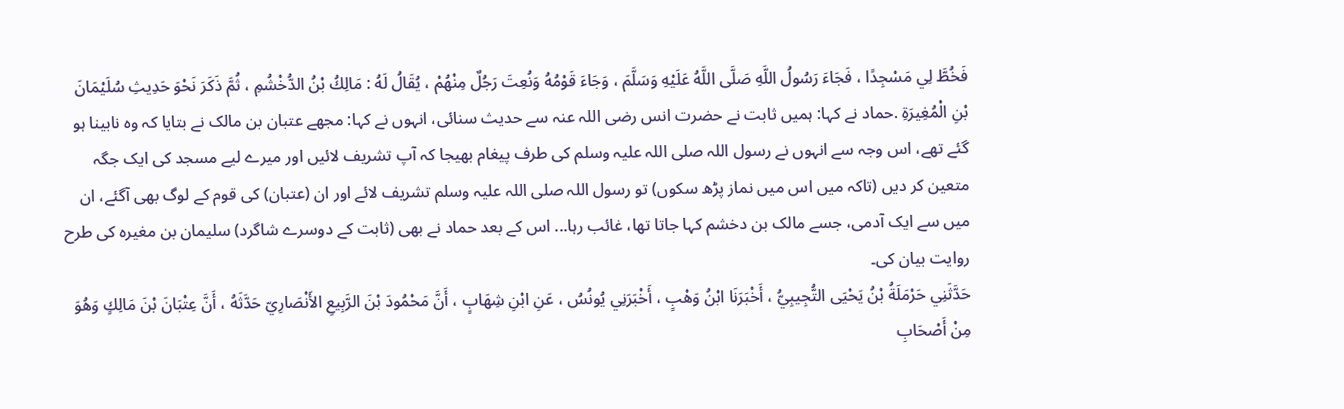فَخُطَّ لِي مَسْجِدًا ، فَجَاءَ رَسُولُ اللَّهِ صَلَّى اللَّهُ عَلَيْهِ وَسَلَّمَ ، وَجَاءَ قَوْمُهُ وَنُعِتَ رَجُلٌ مِنْهُمْ ، يُقَالُ لَهُ : مَالِكُ بْنُ الدُّخْشُمِ ، ثُمَّ ذَكَرَ نَحْوَ حَدِيثِ سُلَيْمَانَ بْنِ الْمُغِيرَةِ .حماد نے کہا: ہمیں ثابت نے حضرت انس رضی اللہ عنہ سے حدیث سنائی، انہوں نے کہا: مجھے عتبان بن مالک نے بتایا کہ وہ نابینا ہو گئے تھے، اس وجہ سے انہوں نے رسول اللہ صلی اللہ علیہ وسلم کی طرف پیغام بھیجا کہ آپ تشریف لائیں اور میرے لیے مسجد کی ایک جگہ متعین کر دیں (تاکہ میں اس میں نماز پڑھ سکوں) تو رسول اللہ صلی اللہ علیہ وسلم تشریف لائے اور ان (عتبان) کی قوم کے لوگ بھی آگئے، ان میں سے ایک آدمی، جسے مالک بن دخشم کہا جاتا تھا، غائب رہا... اس کے بعد حماد نے بھی (ثابت کے دوسرے شاگرد) سلیمان بن مغیرہ کی طرح روایت بیان کی۔
حَدَّثَنِي حَرْمَلَةُ بْنُ يَحْيَى التُّجِيبِيُّ ، أَخْبَرَنَا ابْنُ وَهْبٍ ، أَخْبَرَنِي يُونُسُ ، عَنِ ابْنِ شِهَابٍ ، أَنَّ مَحْمُودَ بْنَ الرَّبِيعِ الأَنْصَارِيّ حَدَّثَهُ ، أَنَّ عِتْبَانَ بْنَ مَالِكٍ وَهُوَ مِنْ أَصْحَابِ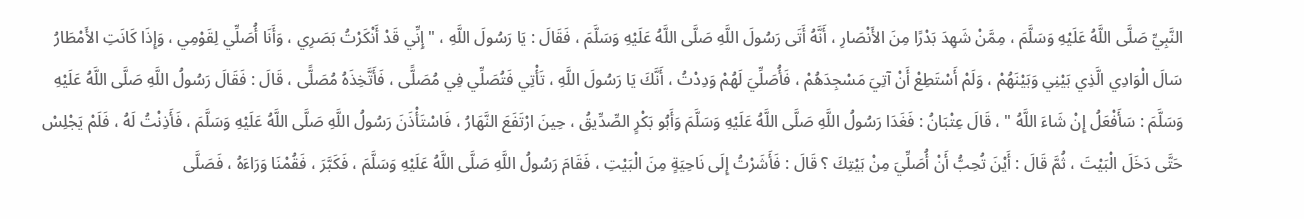النَّبِيِّ صَلَّى اللَّهُ عَلَيْهِ وَسَلَّمَ ، مِمَّنْ شَهِدَ بَدْرًا مِنَ الأَنْصَارِ ، أَنَّهُ أَتَى رَسُولَ اللَّهِ صَلَّى اللَّهُ عَلَيْهِ وَسَلَّمَ ، فَقَالَ : يَا رَسُولَ اللَّهِ ، " إِنِّي قَدْ أَنْكَرْتُ بَصَرِي ، وَأَنَا أُصَلِّي لِقَوْمِي ، وَإِذَا كَانَتِ الأَمْطَارُ سَالَ الْوَادِي الَّذِي بَيْنِي وَبَيْنَهُمْ ، وَلَمْ أَسْتَطِعْ أَنْ آتِيَ مَسْجِدَهُمْ ، فَأُصَلِّيَ لَهُمْ وَدِدْتُ ، أَنَّكَ يَا رَسُولَ اللَّهِ ، تَأْتِي فَتُصَلِّي فِي مُصَلًّى ، فَأَتَّخِذَهُ مُصَلًّى ، قَالَ : فَقَالَ رَسُولُ اللَّهِ صَلَّى اللَّهُ عَلَيْهِ وَسَلَّمَ : سَأَفْعَلُ إِنْ شَاءَ اللَّهُ " ، قَالَ عِتْبَانُ : فَغَدَا رَسُولُ اللَّهِ صَلَّى اللَّهُ عَلَيْهِ وَسَلَّمَ وَأَبُو بَكْرٍ الصِّدِّيقُ ، حِينَ ارْتَفَعَ النَّهَارُ ، فَاسْتَأْذَنَ رَسُولُ اللَّهِ صَلَّى اللَّهُ عَلَيْهِ وَسَلَّمَ ، فَأَذِنْتُ لَهُ ، فَلَمْ يَجْلِسْ حَتَّى دَخَلَ الْبَيْتَ ، ثُمَّ قَالَ : أَيْنَ تُحِبُّ أَنْ أُصَلِّيَ مِنْ بَيْتِكَ ؟ قَالَ : فَأَشَرْتُ إِلَى نَاحِيَةٍ مِنَ الْبَيْتِ ، فَقَامَ رَسُولُ اللَّهِ صَلَّى اللَّهُ عَلَيْهِ وَسَلَّمَ ، فَكَبَّرَ ، فَقُمْنَا وَرَاءَهُ ، فَصَلَّى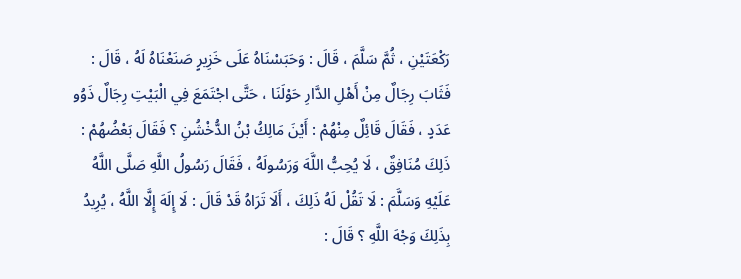رَكْعَتَيْنِ ، ثُمَّ سَلَّمَ ، قَالَ : وَحَبَسْنَاهُ عَلَى خَزِيرٍ صَنَعْنَاهُ لَهُ ، قَالَ : فَثَابَ رِجَالٌ مِنْ أَهْلِ الدَّارِ حَوْلَنَا ، حَتَّى اجْتَمَعَ فِي الْبَيْتِ رِجَالٌ ذَوُو عَدَدٍ ، فَقَالَ قَائِلٌ مِنْهُمْ : أَيْنَ مَالِكُ بْنُ الدُّخْشُنِ ؟ فَقَالَ بَعْضُهُمْ : ذَلِكَ مُنَافِقٌ ، لَا يُحِبُّ اللَّهَ وَرَسُولَهُ ، فَقَالَ رَسُولُ اللَّهِ صَلَّى اللَّهُ عَلَيْهِ وَسَلَّمَ : لَا تَقُلْ لَهُ ذَلِكَ ، أَلَا تَرَاهُ قَدْ قَالَ : لَا إِلَهَ إِلَّا اللَّهُ ، يُرِيدُ بِذَلِكَ وَجْهَ اللَّهِ ؟ قَالَ :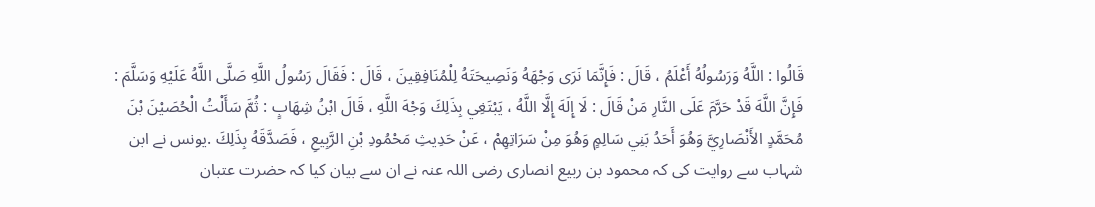قَالُوا : اللَّهُ وَرَسُولُهُ أَعْلَمُ ، قَالَ : فَإِنَّمَا نَرَى وَجْهَهُ وَنَصِيحَتَهُ لِلْمُنَافِقِينَ ، قَالَ : فَقَالَ رَسُولُ اللَّهِ صَلَّى اللَّهُ عَلَيْهِ وَسَلَّمَ : فَإِنَّ اللَّهَ قَدْ حَرَّمَ عَلَى النَّارِ مَنْ قَالَ : لَا إِلَهَ إِلَّا اللَّهُ ، يَبْتَغِي بِذَلِكَ وَجْهَ اللَّهِ ، قَالَ ابْنُ شِهَابٍ : ثُمَّ سَأَلْتُ الْحُصَيْنَ بْنَ مُحَمَّدٍ الأَنْصَارِيَّ وَهُوَ أَحَدُ بَنِي سَالِمٍ وَهُوَ مِنْ سَرَاتِهِمْ ، عَنْ حَدِيثِ مَحْمُودِ بْنِ الرَّبِيعِ ، فَصَدَّقَهُ بِذَلِكَ .یونس نے ابن شہاب سے روایت کی کہ محمود بن ربیع انصاری رضی اللہ عنہ نے ان سے بیان کیا کہ حضرت عتبان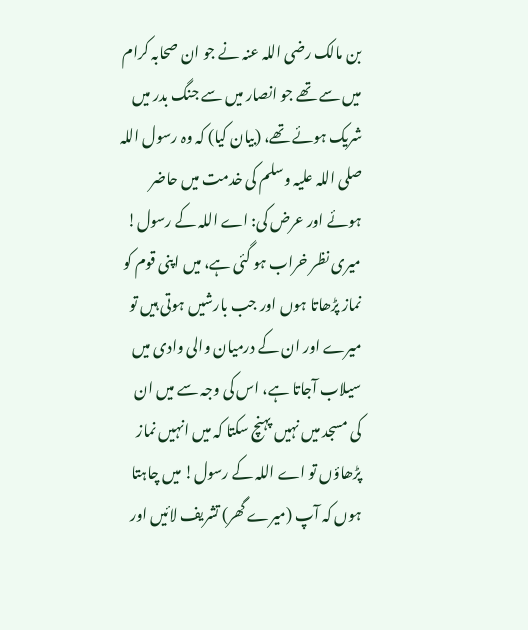بن مالک رضی اللہ عنہ نے جو ان صحابہ کرام میں سے تھے جو انصار میں سے جنگ بدر میں شریک ہوئے تھے، (بیان کیا) کہ وہ رسول اللہ صلی اللہ علیہ وسلم کی خدمت میں حاضر ہوئے اور عرض کی: اے اللہ کے رسول! میری نظر خراب ہو گئی ہے، میں اپنی قوم کو نماز پڑھاتا ہوں اور جب بارشیں ہوتی ہیں تو میرے اور ان کے درمیان والی وادی میں سیلاب آجاتا ہے، اس کی وجہ سے میں ان کی مسجد میں نہیں پہنچ سکتا کہ میں انہیں نماز پڑھاؤں تو اے اللہ کے رسول! میں چاہتا ہوں کہ آپ (میرے گھر) تشریف لائیں اور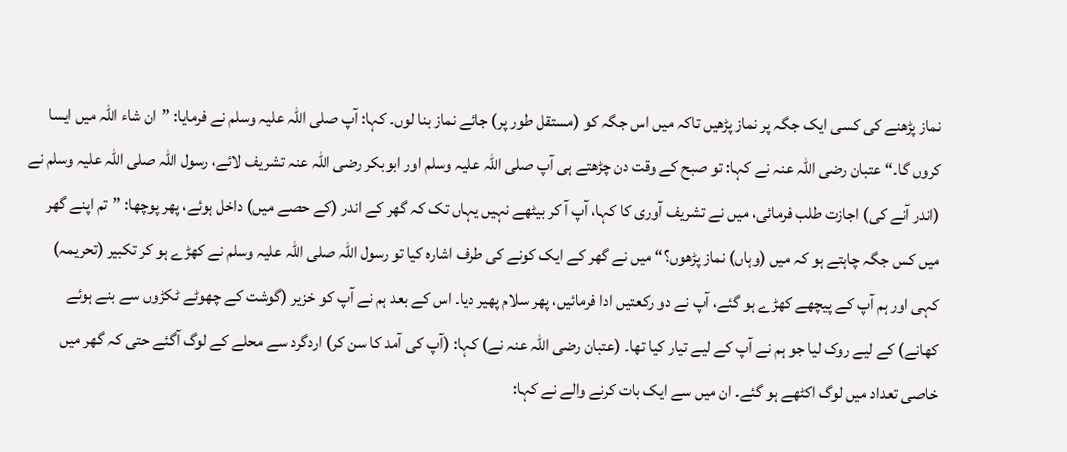نماز پڑھنے کی کسی ایک جگہ پر نماز پڑھیں تاکہ میں اس جگہ کو (مستقل طور پر) جائے نماز بنا لوں۔ کہا: آپ صلی اللہ علیہ وسلم نے فرمایا: ”ان شاء اللہ میں ایسا کروں گا۔“ عتبان رضی اللہ عنہ نے کہا: تو صبح کے وقت دن چڑھتے ہی آپ صلی اللہ علیہ وسلم اور ابوبکر رضی اللہ عنہ تشریف لائے، رسول اللہ صلی اللہ علیہ وسلم نے (اندر آنے کی) اجازت طلب فرمائی، میں نے تشریف آوری کا کہا، آپ آ کر بیٹھے نہیں یہاں تک کہ گھر کے اندر (کے حصے میں) داخل ہوئے، پھر پوچھا: ”تم اپنے گھر میں کس جگہ چاہتے ہو کہ میں (وہاں) نماز پڑھوں؟“ میں نے گھر کے ایک کونے کی طرف اشارہ کیا تو رسول اللہ صلی اللہ علیہ وسلم نے کھڑے ہو کر تکبیر (تحریمہ) کہی اور ہم آپ کے پیچھے کھڑے ہو گئے، آپ نے دو رکعتیں ادا فرمائیں، پھر سلام پھیر دیا۔ اس کے بعد ہم نے آپ کو خزیر (گوشت کے چھوٹے ٹکڑوں سے بنے ہوئے کھانے) کے لیے روک لیا جو ہم نے آپ کے لیے تیار کیا تھا۔ (عتبان رضی اللہ عنہ نے) کہا: (آپ کی آمد کا سن کر) اردگرد سے محلے کے لوگ آگئے حتی کہ گھر میں خاصی تعداد میں لوگ اکٹھے ہو گئے۔ ان میں سے ایک بات کرنے والے نے کہا: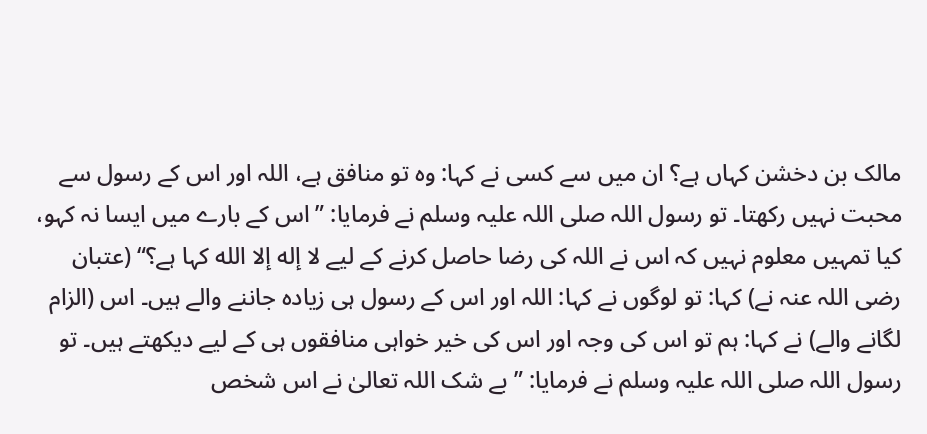مالک بن دخشن کہاں ہے؟ ان میں سے کسی نے کہا: وہ تو منافق ہے، اللہ اور اس کے رسول سے محبت نہیں رکھتا۔ تو رسول اللہ صلی اللہ علیہ وسلم نے فرمایا: ”اس کے بارے میں ایسا نہ کہو، کیا تمہیں معلوم نہیں کہ اس نے اللہ کی رضا حاصل کرنے کے لیے لا إله إلا الله کہا ہے؟“ (عتبان رضی اللہ عنہ نے) کہا: تو لوگوں نے کہا: اللہ اور اس کے رسول ہی زیادہ جاننے والے ہیں۔ اس (الزام لگانے والے) نے کہا: ہم تو اس کی وجہ اور اس کی خیر خواہی منافقوں ہی کے لیے دیکھتے ہیں۔ تو رسول اللہ صلی اللہ علیہ وسلم نے فرمایا: ”بے شک اللہ تعالیٰ نے اس شخص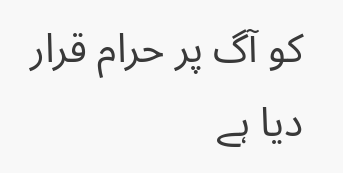کو آگ پر حرام قرار دیا ہے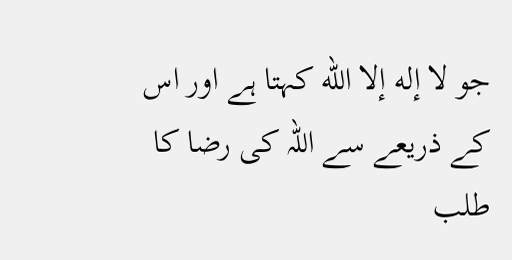جو لا إله إلا الله کہتا ہے اور اس کے ذریعے سے اللہ کی رضا کا طلب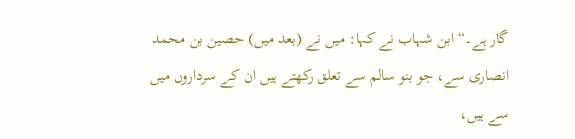گار ہے۔“ ابن شہاب نے کہا: میں نے (بعد میں) حصین بن محمد انصاری سے، جو بنو سالم سے تعلق رکھتے ہیں ان کے سرداروں میں سے ہیں،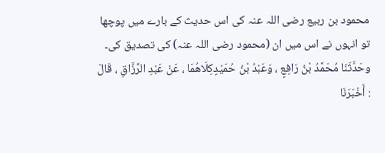محمود بن ربیع رضی اللہ عنہ کی اس حدیث کے بارے میں پوچھا تو انہوں نے اس میں ان (محمود رضی اللہ عنہ) کی تصدیق کی۔
وحَدَّثَنَا مُحَمَّدُ بْنُ رَافِعٍ ، وَعَبْدُ بْنُ حُمَيْدٍكِلَاهُمَا ، عَنْ عَبْدِ الرَّزَّاقِ ، قَالَ : أَخْبَرَنَا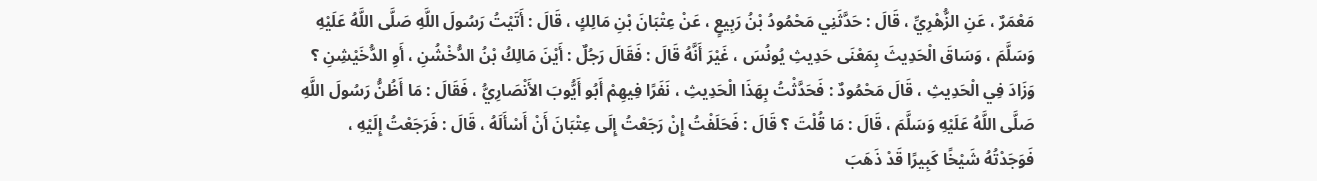مَعْمَرٌ ، عَنِ الزُّهْرِيِّ ، قَالَ : حَدَّثَنِي مَحْمُودُ بْنُ رَبِيعٍ ، عَنْ عِتْبَانَ بْنِ مَالِكٍ ، قَالَ : أَتَيْتُ رَسُولَ اللَّهِ صَلَّى اللَّهُ عَلَيْهِ وَسَلَّمَ ، وَسَاقَ الْحَدِيثَ بِمَعْنَى حَدِيثِ يُونُسَ ، غَيْرَ أَنَّهُ قَالَ : فَقَالَ رَجُلٌ : أَيْنَ مَالِكُ بْنُ الدُّخْشُنِ ، أَوِ الدُّخَيْشِنِ ؟ وَزَادَ فِي الْحَدِيثِ ، قَالَ مَحْمُودٌ : فَحَدَّثْتُ بِهَذَا الْحَدِيثِ ، نَفَرًا فِيهِمْ أَبُو أَيُّوبَ الأَنْصَارِيُّ ، فَقَالَ : مَا أَظُنُّ رَسُولَ اللَّهِ صَلَّى اللَّهُ عَلَيْهِ وَسَلَّمَ ، قَالَ : مَا قُلْتَ ؟ قَالَ : فَحَلَفْتُ إِنْ رَجَعْتُ إِلَى عِتْبَانَ أَنْ أَسْأَلَهُ ، قَالَ : فَرَجَعْتُ إِلَيْهِ ، فَوَجَدْتُهُ شَيْخًا كَبِيرًا قَدْ ذَهَبَ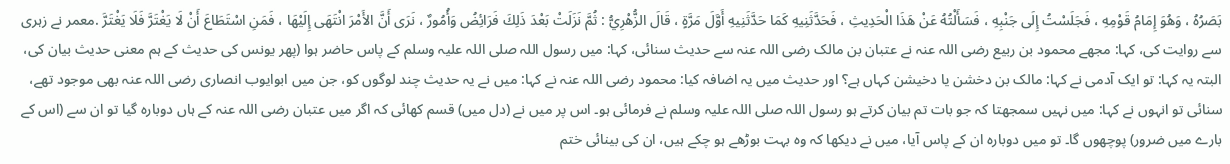بَصَرُهُ ، وَهُوَ إِمَامُ قَوْمِهِ ، فَجَلَسْتُ إِلَى جَنْبِهِ ، فَسَأَلْتُهُ عَنْ هَذَا الْحَدِيثِ ، فَحَدَّثَنِيهِ كَمَا حَدَّثَنِيهِ أَوَّلَ مَرَّةٍ ، قَالَ الزُّهْرِيُّ : ثُمَّ نَزَلَتْ بَعْدَ ذَلِكَ فَرَائِضُ وَأُمُورٌ ، نَرَى أَنَّ الأَمْرَ انْتَهَى إِلَيْهَا ، فَمَنِ اسْتَطَاعَ أَنْ لَا يَغْتَرَّ فَلَا يَغْتَرَّ .معمر نے زہری سے روایت کی، کہا: مجھے محمود بن ربیع رضی اللہ عنہ نے عتبان بن مالک رضی اللہ عنہ سے حدیث سنائی، کہا: میں رسول اللہ صلی اللہ علیہ وسلم کے پاس حاضر ہوا (پھر یونس کی حدیث کے ہم معنی حدیث بیان کی، البتہ یہ کہا: تو ایک آدمی نے کہا: مالک بن دخشن یا دخیشن کہاں ہے؟ اور حدیث میں یہ اضافہ کیا: محمود رضی اللہ عنہ نے کہا: میں نے یہ حدیث چند لوگوں کو، جن میں ابوایوب انصاری رضی اللہ عنہ بھی موجود تھے، سنائی تو انہوں نے کہا: میں نہیں سمجھتا کہ جو بات تم بیان کرتے ہو رسول اللہ صلی اللہ علیہ وسلم نے فرمائی ہو۔ اس پر میں نے (دل میں) قسم کھائی کہ اگر میں عتبان رضی اللہ عنہ کے ہاں دوبارہ گیا تو ان سے (اس کے بارے میں ضرور) پوچھوں گا۔ تو میں دوبارہ ان کے پاس آیا، میں نے دیکھا کہ وہ بہت بوڑھے ہو چکے ہیں، ان کی بینائی ختم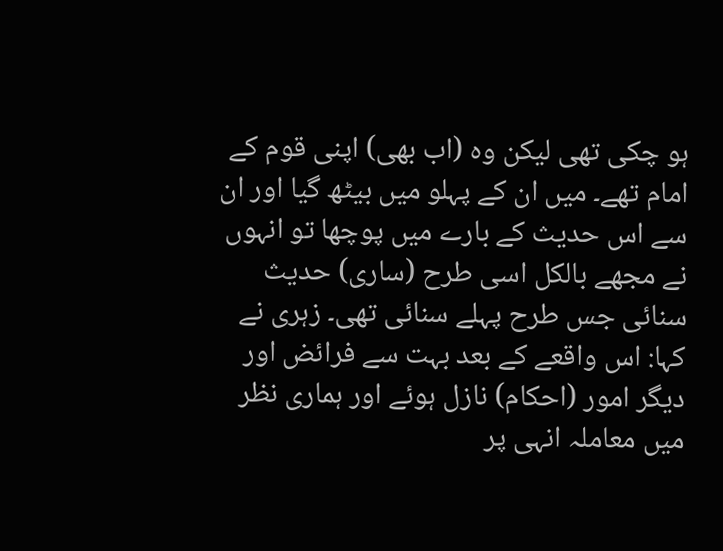ہو چکی تھی لیکن وہ (اب بھی) اپنی قوم کے امام تھے۔ میں ان کے پہلو میں بیٹھ گیا اور ان سے اس حدیث کے بارے میں پوچھا تو انہوں نے مجھے بالکل اسی طرح (ساری) حدیث سنائی جس طرح پہلے سنائی تھی۔ زہری نے کہا: اس واقعے کے بعد بہت سے فرائض اور دیگر امور (احکام) نازل ہوئے اور ہماری نظر میں معاملہ انہی پر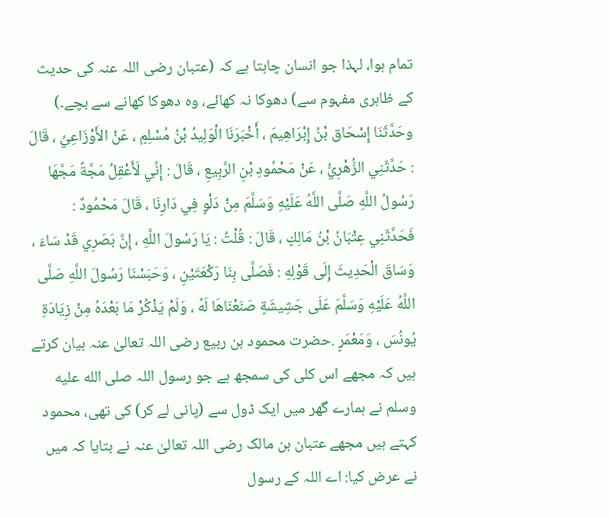تمام ہوا، لہذا جو انسان چاہتا ہے کہ (عتبان رضی اللہ عنہ کی حدیث کے ظاہری مفہوم سے) دھوکا نہ کھائے، وہ دھوکا کھانے سے بچے۔)
وحَدَّثَنَا إِسْحَاق بْنُ إِبْرَاهِيمَ ، أَخْبَرَنَا الْوَلِيدُ بْنُ مُسْلِمٍ ، عَنْ الأَوْزَاعِيِّ ، قَالَ : حَدَّثَنِي الزُّهْرِيُّ ، عَنْ مَحْمُودِ بْنِ الرَّبِيعِ ، قَالَ : إِنِّي لَأَعْقِلُ مَجَّةً مَجَّهَا رَسُولُ اللَّهِ صَلَّى اللَّهُ عَلَيْهِ وَسَلَّمَ مِنْ دَلْوٍ فِي دَارِنَا ، قَالَ مَحْمُودٌ : فَحَدَّثَنِي عِتْبَانُ بْنُ مَالِكٍ ، قَالَ : قُلْتُ : يَا رَسُولَ اللَّهِ ، إِنَّ بَصَرِي قَدْ سَاءَ ، وَسَاقَ الْحَدِيثَ إِلَى قَوْلِهِ : فَصَلَّى بِنَا رَكْعَتَيْنِ ، وَحَبَسْنَا رَسُولَ اللَّهِ صَلَّى اللَّهُ عَلَيْهِ وَسَلَّمَ عَلَى جَشِيشَةٍ صَنَعْنَاهَا لَهُ ، وَلَمْ يَذْكُرْ مَا بَعْدَهُ مِنْ زِيَادَةِ يُونُسَ ، وَمَعْمَرٍ .حضرت محمود بن ربیع رضی اللہ تعالیٰ عنہ بیان کرتے ہیں کہ مجھے اس کلی کی سمجھ ہے جو رسول اللہ صلى الله عليه وسلم نے ہمارے گھر میں ایک ڈول سے (پانی لے کر) کی تھی، محمود کہتے ہیں مجھے عتبان بن مالک رضی اللہ تعالیٰ عنہ نے بتایا کہ میں نے عرض کیا: اے اللہ کے رسول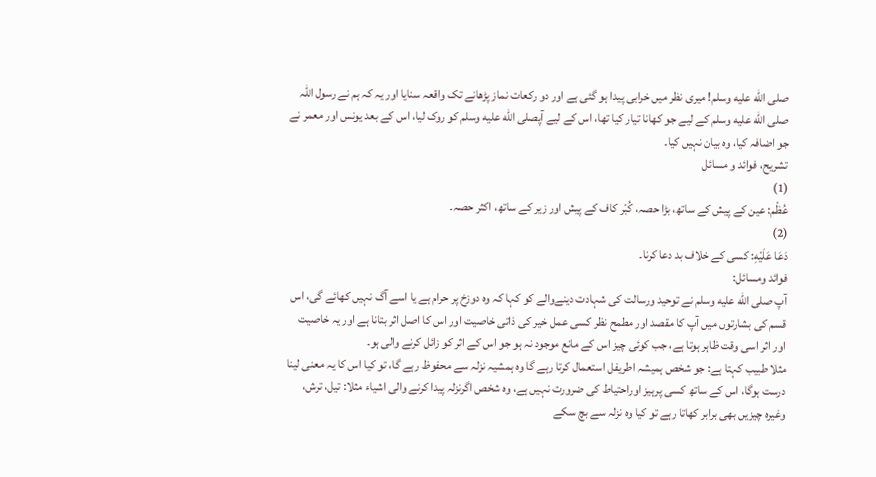صلى الله عليه وسلم! میری نظر میں خرابی پیدا ہو گئی ہے اور دو رکعات نماز پڑھانے تک واقعہ سنایا اور یہ کہ ہم نے رسول اللہ صلى الله عليه وسلم کے لیے جو کھانا تیار کیا تھا، اس کے لیے آپصلى الله عليه وسلم کو روک لیا، اس کے بعد یونس اور معمر نے جو اضافہ کیا، وہ بیان نہیں کیا۔
تشریح، فوائد و مسائل
(1)
عُظْم: عین کے پیش کے ساتھ، بڑا حصہ، كُبْر کاف کے پیش اور زیر کے ساتھ، اکثر حصہ۔
(2)
دَعَا عَلَيْهِ: کسی کے خلاف بد دعا کرنا۔
فوائد ومسائل:
آپ صلى الله عليه وسلم نے توحید ورسالت کی شہادت دینےوالے کو کہا کہ وہ دوزخ پر حرام ہے یا اسے آگ نہیں کھائے گی، اس قسم کی بشارتوں میں آپ کا مقصد اور مطمح نظر کسی عمل خیر کی ذاتی خاصیت اور اس کا اصل اثر بتانا ہے اور یہ خاصیت اور اثر اسی وقت ظاہر ہوتا ہے، جب کوئی چیز اس کے مانع موجود نہ ہو جو اس کے اثر کو زائل کرنے والی ہو۔
مثلا طبیب کہتا ہے: جو شخص ہمیشہ اطریفل استعمال کرتا رہے گا وہ ہمشیہ نزلہ سے محفوظ رہے گا، تو کیا اس کا یہ معنی لینا درست ہوگا، اس کے ساتھ کسی پرہیز اوراحتیاط کی ضرورت نہیں ہے، وہ شخص اگرنزلہ پیدا کرنے والی اشیاء مثلا: تیل، ترش، وغیرہ چیزیں بھی برابر کھاتا رہے تو کیا وہ نزلہ سے بچ سکے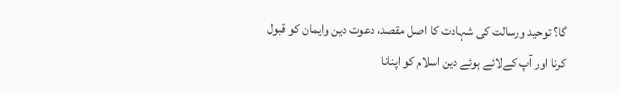گا؟ توحید ورسالت کی شہادت کا اصل مقصد، دعوت دین وایمان کو قبول کرنا اور آپ کےلائے ہوئے دین اسلام کو اپنانا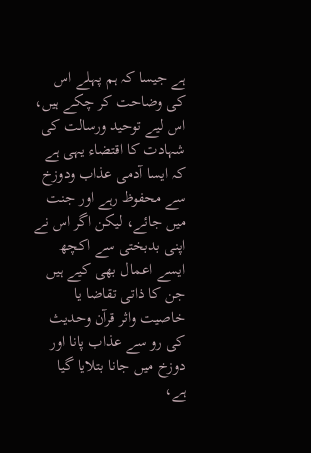ہے جیسا کہ ہم پہلے اس کی وضاحت کر چکے ہیں، اس لیے توحید ورسالت کی شہادت کا اقتضاء یہی ہے کہ ایسا آدمی عذاب ودوزخ سے محفوظ رہے اور جنت میں جائے، لیکن اگر اس نے اپنی بدبختی سے اکچھ ایسے اعمال بھی کیے ہیں جن کا ذاتی تقاضا یا خاصیت واثر قرآن وحدیث کی رو سے عذاب پانا اور دوزخ میں جانا بتلایا گیا ہے،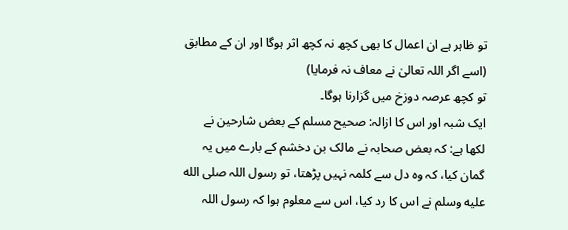تو ظاہر ہے ان اعمال کا بھی کچھ نہ کچھ اثر ہوگا اور ان کے مطابق (اسے اگر اللہ تعالیٰ نے معاف نہ فرمایا)
تو کچھ عرصہ دوزخ میں گزارنا ہوگا۔
ایک شبہ اور اس کا ازالہ: صحیح مسلم کے بعض شارحین نے لکھا ہے: کہ بعض صحابہ نے مالک بن دخشم کے بارے میں یہ گمان کیا، کہ وہ دل سے کلمہ نہیں پڑھتا، تو رسول اللہ صلى الله عليه وسلم نے اس کا رد کیا، اس سے معلوم ہوا کہ رسول اللہ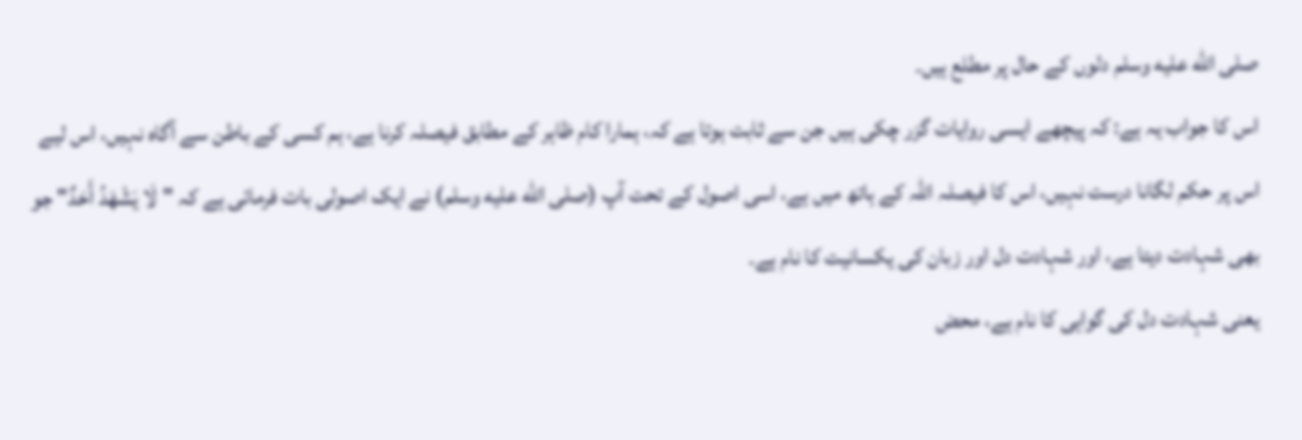صلى الله عليه وسلم دلوں کے حال پر مطلع ہیں۔
اس کا جواب یہ ہے: کہ پیچھے ایسی روایات گزر چکی ہیں جن سے ثابت ہوتا ہے کہ، ہمارا کام ظاہر کے مطابق فیصلہ کرنا ہے، ہم کسی کے باطن سے آگاہ نہیں، اس لیے اس پر حکم لگانا درست نہیں، اس کا فیصلہ اللہ کے ہاتھ میں ہے، اسی اصول کے تحت آپ (صلى الله عليه وسلم) نے ایک اصولی بات فرمائی ہے کہ "لَا يَشْهَدُ أَحَدٌ" جو بھی شہادت دیتا ہے، اور شہادت دل اور زبان کی یکسانیت کا نام ہے۔
یعنی شہادت دل کی گواہی کا نام ہے، محض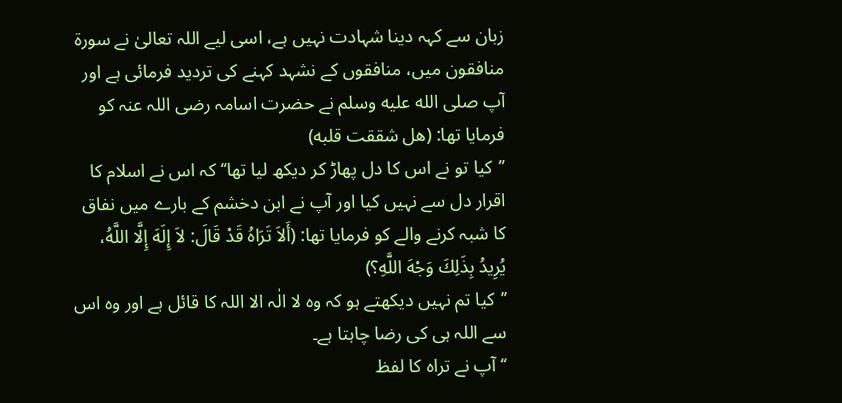زبان سے کہہ دینا شہادت نہیں ہے، اسی لیے اللہ تعالیٰ نے سورۃ منافقون میں، منافقوں کے نشہد کہنے کی تردید فرمائی ہے اور آپ صلى الله عليه وسلم نے حضرت اسامہ رضی اللہ عنہ کو فرمایا تھا: (ھل شققت قلبه)
’’کیا تو نے اس کا دل پھاڑ کر دیکھ لیا تھا‘‘ کہ اس نے اسلام کا اقرار دل سے نہیں کیا اور آپ نے ابن دخشم کے بارے میں نفاق کا شبہ کرنے والے کو فرمایا تھا: (أَلاَ تَرَاهُ قَدْ قَالَ: لاَ إِلَهَ إِلَّا اللَّهُ، يُرِيدُ بِذَلِكَ وَجْهَ اللَّهِ؟)
’’کیا تم نہیں دیکھتے ہو کہ وہ لا الٰہ الا اللہ کا قائل ہے اور وہ اس سے اللہ ہی کی رضا چاہتا ہے۔
‘‘ آپ نے تراہ کا لفظ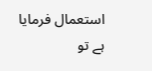استعمال فرمایا ہے تو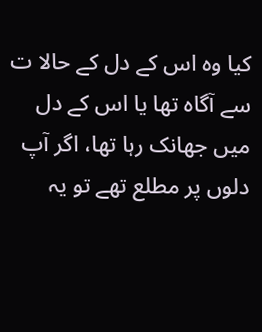کیا وہ اس کے دل کے حالا ت سے آگاہ تھا یا اس کے دل میں جھانک رہا تھا، اگر آپ دلوں پر مطلع تھے تو یہ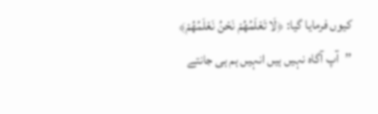کیوں فرمایا گیا: ﴿لَا تَعْلَمُهُمْ نَحْنُ نَعْلَمُهُمْ﴾ ’’آپ آگاہ نہیں ہیں انہیں ہم ہی جانتے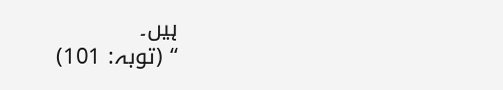ہیں۔
‘‘ (توبہ: 101)